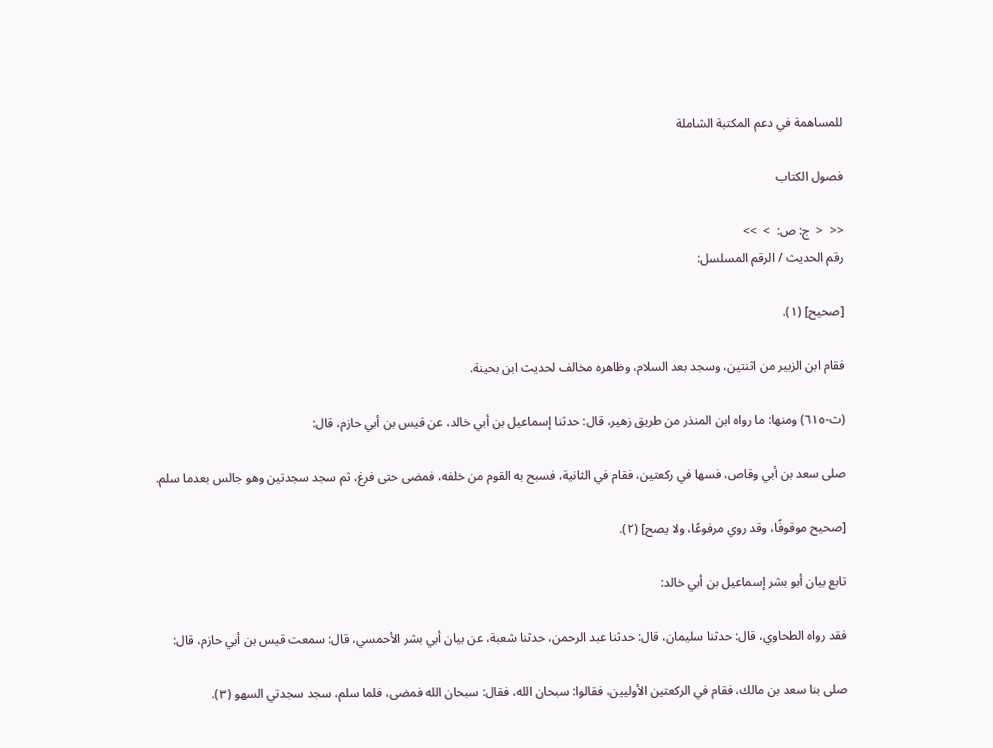للمساهمة في دعم المكتبة الشاملة

فصول الكتاب

<<  <  ج: ص:  >  >>
رقم الحديث / الرقم المسلسل:

[صحيح] (١).

فقام ابن الزبير من اثنتين، وسجد بعد السلام، وظاهره مخالف لحديث ابن بحينة.

(ث-٦١٥) ومنها: ما رواه ابن المنذر من طريق زهير، قال: حدثنا إسماعيل بن أبي خالد، عن قيس بن أبي حازم، قال:

صلى سعد بن أبي وقاص، فسها في ركعتين، فقام في الثانية، فسبح به القوم من خلفه، فمضى حتى فرغ، ثم سجد سجدتين وهو جالس بعدما سلم.

[صحيح موقوفًا، وقد روي مرفوعًا، ولا يصح] (٢).

تابع بيان أبو بشر إسماعيل بن أبي خالد:

فقد رواه الطحاوي، قال: حدثنا سليمان، قال: حدثنا عبد الرحمن، حدثنا شعبة، عن بيان أبي بشر الأحمسي، قال: سمعت قيس بن أبي حازم، قال:

صلى بنا سعد بن مالك، فقام في الركعتين الأوليين، فقالوا: سبحان الله، فقال: سبحان الله فمضى، فلما سلم، سجد سجدتي السهو (٣).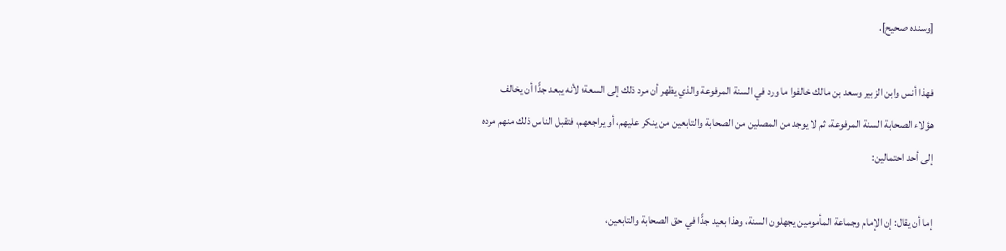[وسنده صحيح].

فهذا أنس وابن الزبير وسعد بن مالك خالفوا ما ورد في السنة المرفوعة والذي يظهر أن مرد ذلك إلى السعة؛ لأنه يبعد جدًّا أن يخالف هؤلاء الصحابة السنة المرفوعة، ثم لا يوجد من المصلين من الصحابة والتابعين من ينكر عليهم، أو يراجعهم، فتقبل الناس ذلك منهم مرده إلى أحد احتمالين:

إما أن يقال: إن الإمام وجماعة المأمومين يجهلون السنة، وهذا بعيد جدًّا في حق الصحابة والتابعين،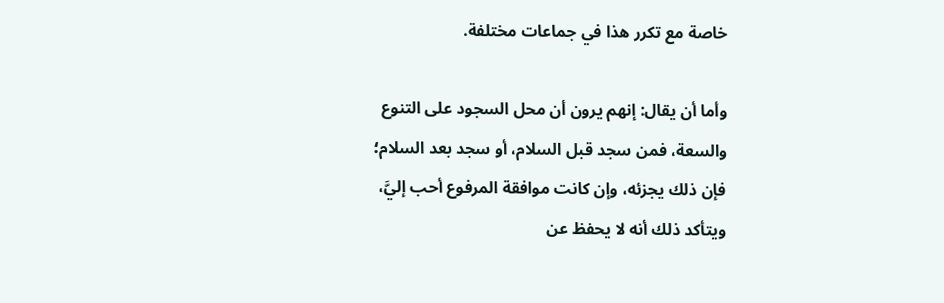خاصة مع تكرر هذا في جماعات مختلفة.

وأما أن يقال: إنهم يرون أن محل السجود على التنوع والسعة، فمن سجد قبل السلام، أو سجد بعد السلام؛ فإن ذلك يجزئه، وإن كانت موافقة المرفوع أحب إليَّ، ويتأكد ذلك أنه لا يحفظ عن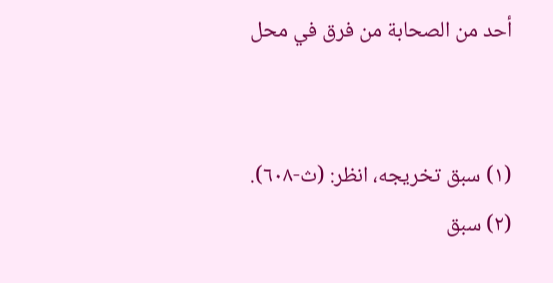أحد من الصحابة من فرق في محل


(١) سبق تخريجه، انظر: (ث-٦٠٨).
(٢) سبق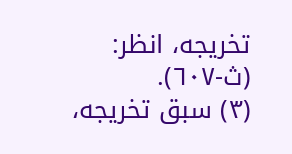تخريجه، انظر: (ث-٦٠٧).
(٣) سبق تخريجه،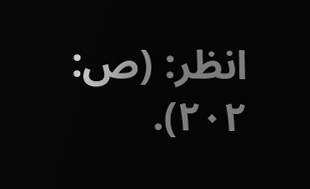انظر: (ص: ٢٠٢).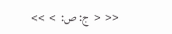<<  <  ج: ص:  >  >>